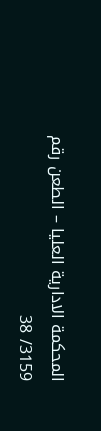المحكمة الادارية العليا – الطعن رقم 3159/ 38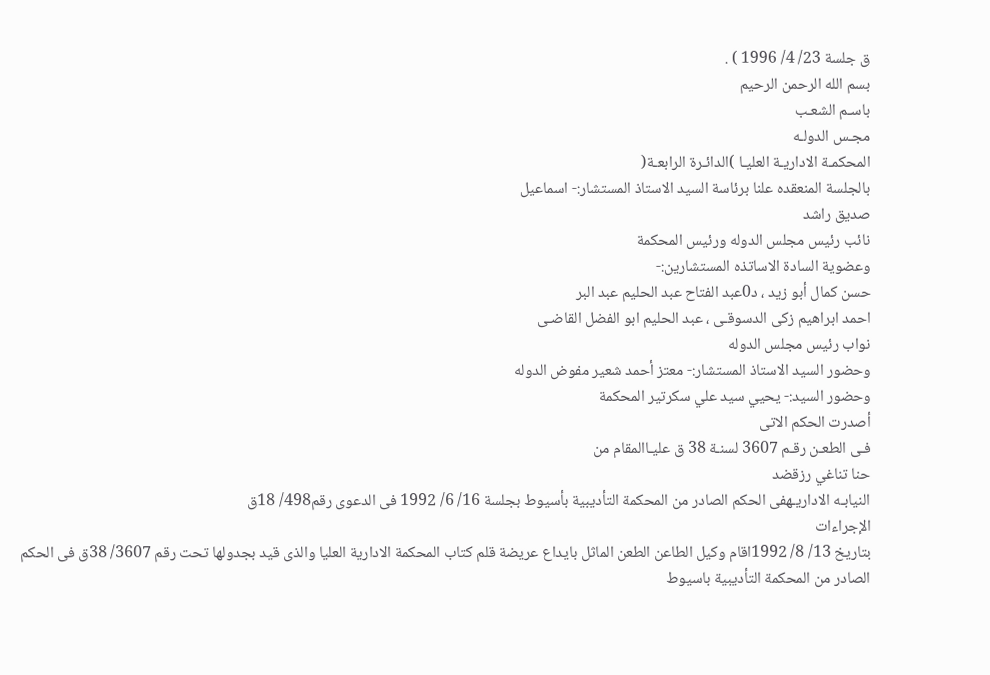ق جلسة 23/ 4/ 1996 ) .
بسم الله الرحمن الرحيم
باسـم الشعـب
مجـس الدولـه
المحكمـة الاداريـة العليـا )الدائـرة الرابعـة(
بالجلسة المنعقده علنا برئاسة السيد الاستاذ المستشار:- اسماعيل
صديق راشد
نائب رئيس مجلس الدوله ورئيس المحكمة
وعضوية السادة الاساتذه المستشارين:-
حسن كمال أبو زيد ، د0عبد الفتاح عبد الحليم عبد البر
احمد ابراهيم زكى الدسوقـى ، عبد الحليم ابو الفضل القاضـى
نواب رئيس مجلس الدوله
وحضور السيد الاستاذ المستشار:- معتز أحمد شعير مفوض الدوله
وحضور السيد:- يحيي سيد علي سكرتير المحكمة
أصدرت الحكم الاتى
فـى الطعـن رقـم 3607 لسنـة 38 ق عليـاالمقام من
حنا تناغي رزقضد
النيابـه الاداريـهفى الحكم الصادر من المحكمة التأديبية بأسيوط بجلسة 16/ 6/ 1992 فى الدعوى رقم498/ 18ق
الإجراءات
بتاريخ 13/ 8/ 1992اقام وكيل الطاعن الطعن الماثل بايداع عريضة قلم كتاب المحكمة الادارية العليا والذى قيد بجدولها تحت رقم 3607/ 38ق فى الحكم الصادر من المحكمة التأديبية باسيوط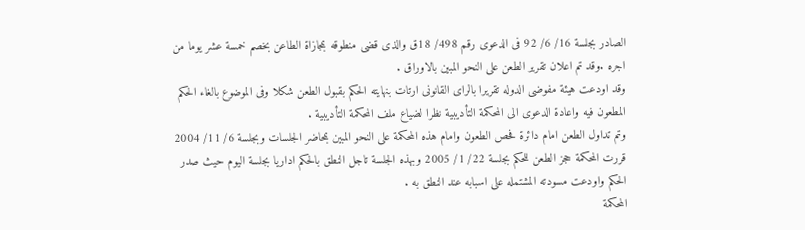الصادر بجلسة 16/ 6/ 92 فى الدعوى رقم 498/ 18ق والذى قضى منطوقه بمجازاة الطاعن بخصم خمسة عشر يوما من اجره .وقد تم اعلان تقرير الطعن على النحو المبين بالاوراق .
وقد اودعت هيئة مفوضى الدوله تقريرا بالراى القانونى ارتات بنهايته الحكم بقبول الطعن شكلا وفى الموضوع بالغاء الحكم المطعون فيه واعادة الدعوى الى المحكمة التأديبية نظرا لضياع ملف المحكمة التأديبية .
وتم تداول الطعن امام دائرة فحص الطعون وامام هذه المحكمة على النحو المبين بمحاضر الجلسات وبجلسة 6/ 11/ 2004 قررت المحكمة حجز الطعن للحكم بجلسة 22/ 1/ 2005 وبهذه الجلسة تاجل النطق بالحكم اداريا بجلسة اليوم حيث صدر الحكم واودعت مسودته المشتمله على اسبابه عند النطق به .
المحكمة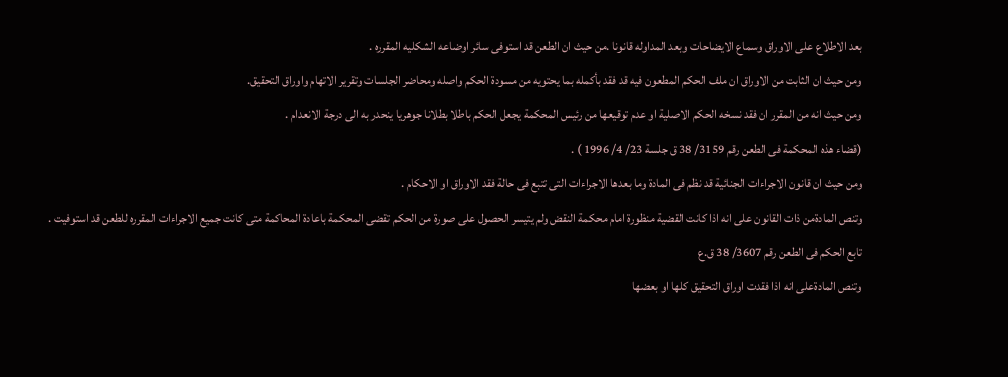بعد الاطلاع على الاوراق وسماع الايضاحات وبعد المداوله قانونا .من حيث ان الطعن قد استوفى سائر اوضاعه الشكليه المقرره .
ومن حيث ان الثابت من الاوراق ان ملف الحكم المطعون فيه قد فقد بأكمله بما يحتويه من مسودة الحكم واصله ومحاضر الجلسات وتقرير الاتهام واوراق التحقيق.
ومن حيث انه من المقرر ان فقد نسخه الحكم الاصلية او عدم توقيعها من رئيس المحكمة يجعل الحكم باطلا بطلانا جوهريا ينحدر به الى درجة الانعدام .
(قضاء هذه المحكمة فى الطعن رقم 3159/ 38 ق جلسة 23/ 4/ 1996 ) .
ومن حيث ان قانون الاجراءات الجنائية قد نظم فى المادة وما بعدها الاجراءات التى تتبع فى حالة فقد الاوراق او الاحكام .
وتنص المادةمن ذات القانون على انه اذا كانت القضية منظورة امام محكمة النقض ولم يتيسر الحصول على صورة من الحكم تقضى المحكمة باعادة المحاكمة متى كانت جميع الاجراءات المقرره للطعن قد استوفيت .
تابع الحكم فى الطعن رقم 3607/ 38 ق.ع
وتنص المادةعلى انه اذا فقدت اوراق التحقيق كلها او بعضها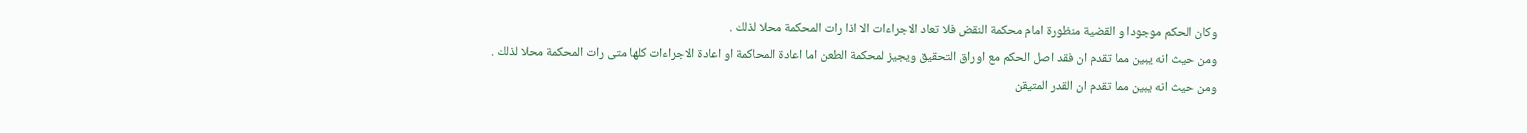وكان الحكم موجودا و القضية منظورة امام محكمة النقض فلا تعاد الاجراءات الا اذا رات المحكمة محلا لذلك .
ومن حيث انه يبين مما تقدم ان فقد اصل الحكم مع اوراق التحقيق ويجيز لمحكمة الطعن اما اعادة المحاكمة او اعادة الاجراءات كلها متى رات المحكمة محلا لذلك .
ومن حيث انه يبين مما تقدم ان القدر المتيقن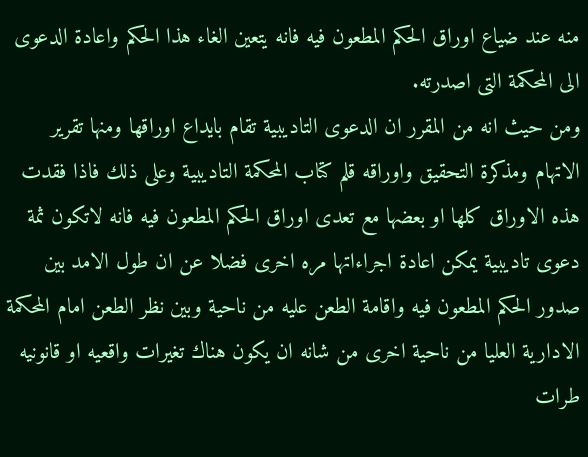منه عند ضياع اوراق الحكم المطعون فيه فانه يتعين الغاء هذا الحكم واعادة الدعوى الى المحكمة التى اصدرته.
ومن حيث انه من المقرر ان الدعوى التاديبية تقام بايداع اوراقها ومنها تقرير الاتهام ومذكرة التحقيق واوراقه قلم كتاب المحكمة التاديبية وعلى ذلك فاذا فقدت هذه الاوراق كلها او بعضها مع تعدى اوراق الحكم المطعون فيه فانه لاتكون ثمة دعوى تاديبية يمكن اعادة اجراءاتها مره اخرى فضلا عن ان طول الامد بين صدور الحكم المطعون فيه واقامة الطعن عليه من ناحية وبين نظر الطعن امام المحكمة الادارية العليا من ناحية اخرى من شانه ان يكون هناك تغيرات واقعيه او قانونيه طرات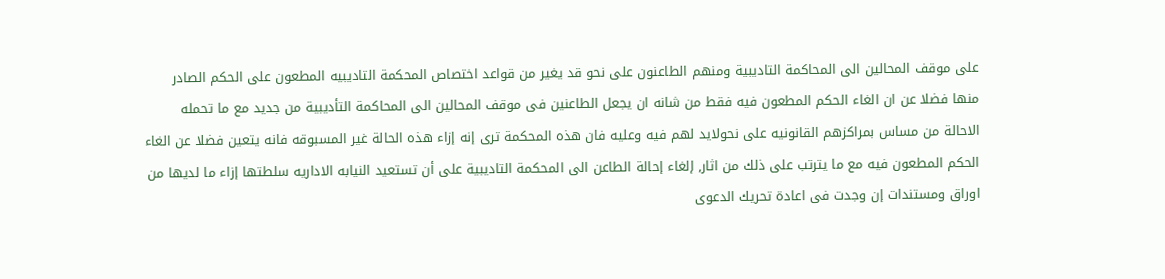على موقف المحالين الى المحاكمة التاديبية ومنهم الطاعنون على نحو قد يغير من قواعد اختصاص المحكمة التاديبيه المطعون على الحكم الصادر منها فضلا عن ان الغاء الحكم المطعون فيه فقط من شانه ان يجعل الطاعنين فى موقف المحالين الى المحاكمة التأديبية من جديد مع ما تحمله الاحالة من مساس بمراكزهم القانونيه على نحولايد لهم فيه وعليه فان هذه المحكمة ترى إنه إزاء هذه الحالة غير المسبوقه فانه يتعين فضلا عن الغاء الحكم المطعون فيه مع ما يترتب على ذلك من اثار, إلغاء إحالة الطاعن الى المحكمة التاديبية على أن تستعيد النيابه الاداريه سلطتها إزاء ما لديها من اوراق ومستندات إن وجدت فى اعادة تحريك الدعوى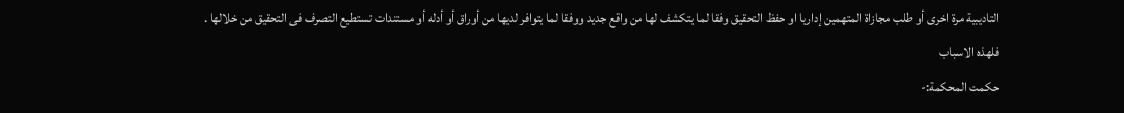التاديبية مرة اخرى أو طلب مجازاة المتهمين إداريا او حفظ التحقيق وفقا لما يتكشف لها من واقع جديد ووفقا لما يتوافر لديها من أوراق أو أدله أو مستندات تستطيع التصرف فى التحقيق من خلالها .
فلهذه الاسباب
حكمت المحكمة:-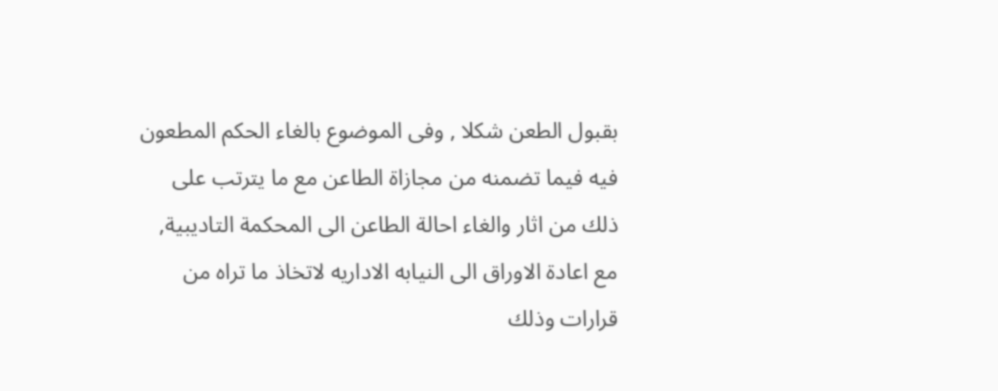بقبول الطعن شكلا , وفى الموضوع بالغاء الحكم المطعون فيه فيما تضمنه من مجازاة الطاعن مع ما يترتب على ذلك من اثار والغاء احالة الطاعن الى المحكمة التاديبية, مع اعادة الاوراق الى النيابه الاداريه لاتخاذ ما تراه من قرارات وذلك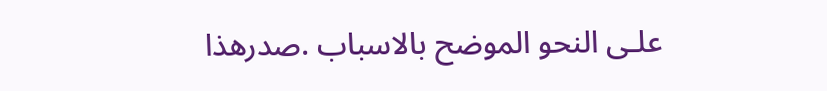علـى النحو الموضح بالاسباب .صدرهذا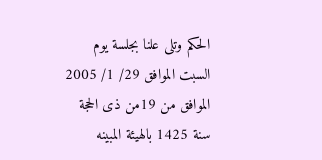الحكم وتلى علنا بجلسة يوم السبت الموافق 29/ 1/ 2005 الموافق من 19من ذى الحجة سنة 1425 بالهيئة المبينه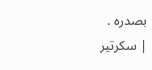بصدره .
| سكرتير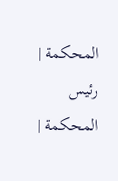المحكمة | رئيس المحكمة |